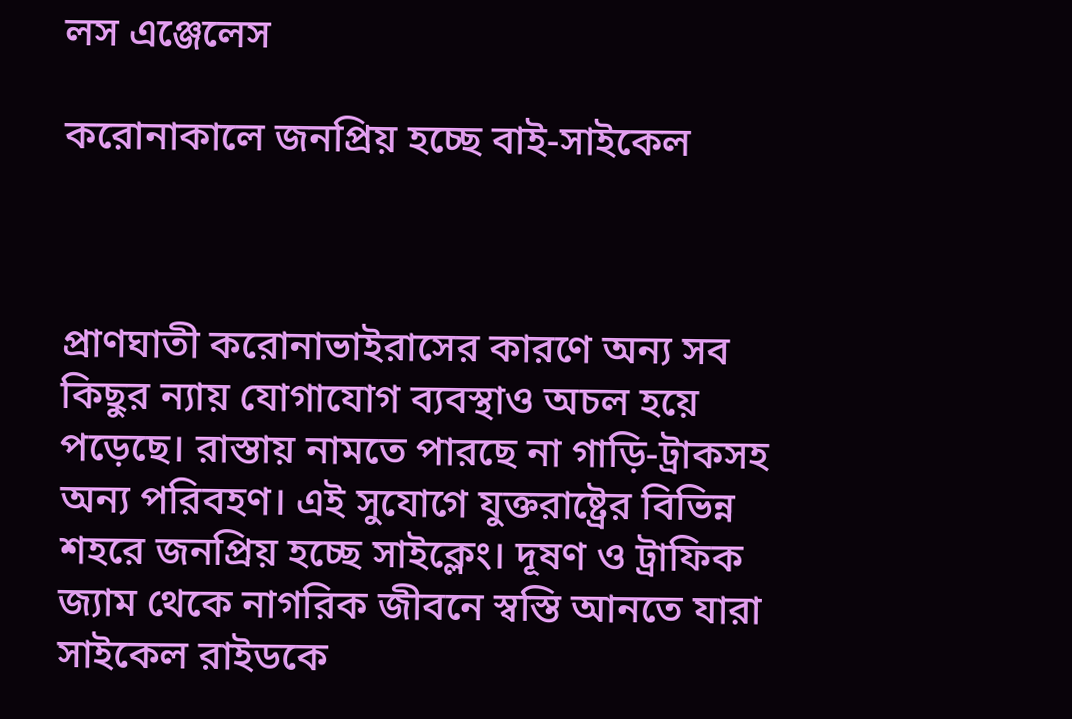লস এঞ্জেলেস

করোনাকালে জনপ্রিয় হচ্ছে বাই-সাইকেল



প্রাণঘাতী করোনাভাইরাসের কারণে অন্য সব কিছুর ন্যায় যোগাযোগ ব্যবস্থাও অচল হয়ে পড়েছে। রাস্তায় নামতে পারছে না গাড়ি-ট্রাকসহ অন্য পরিবহণ। এই সুযোগে যুক্তরাষ্ট্রের বিভিন্ন শহরে জনপ্রিয় হচ্ছে সাইক্লেং। দূষণ ও ট্রাফিক জ্যাম থেকে নাগরিক জীবনে স্বস্তি আনতে যারা সাইকেল রাইডকে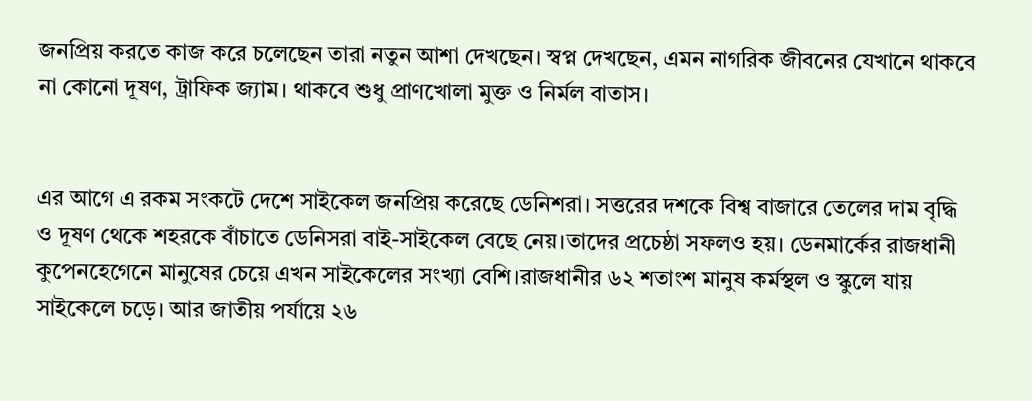জনপ্রিয় করতে কাজ করে চলেছেন তারা নতুন আশা দেখছেন। স্বপ্ন দেখছেন, এমন নাগরিক জীবনের যেখানে থাকবে না কোনো দূষণ, ট্রাফিক জ্যাম। থাকবে শুধু প্রাণখোলা মুক্ত ও নির্মল বাতাস।


এর আগে এ রকম সংকটে দেশে সাইকেল জনপ্রিয় করেছে ডেনিশরা। সত্তরের দশকে বিশ্ব বাজারে তেলের দাম বৃদ্ধি ও দূষণ থেকে শহরকে বাঁচাতে ডেনিসরা বাই-সাইকেল বেছে নেয়।তাদের প্রচেষ্ঠা সফলও হয়। ডেনমার্কের রাজধানী কুপেনহেগেনে মানুষের চেয়ে এখন সাইকেলের সংখ্যা বেশি।রাজধানীর ৬২ শতাংশ মানুষ কর্মস্থল ও স্কুলে যায় সাইকেলে চড়ে। আর জাতীয় পর্যায়ে ২৬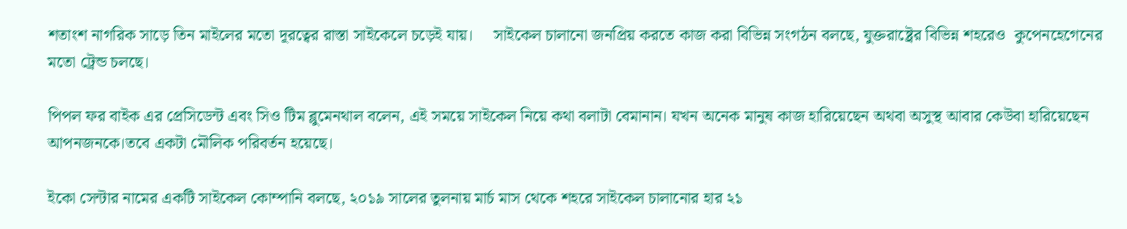শতাংশ নাগরিক সাড়ে তিন মাইলের মতো দূরত্বের রাস্তা সাইকেলে চড়েই যায়।     সাইকেল চালানো জনপ্রিয় করতে কাজ করা বিভিন্ন সংগঠন বলছে, যুক্তরাষ্ট্রের বিভিন্ন শহরেও  কুপেনহেগেনের মতো ট্রেন্ড চলছে।

পিপল ফর বাইক এর প্রেসিডেন্ট এবং সিও টিম ব্লুমেনথাল বলেন, এই সময়ে সাইকেল নিয়ে কথা বলাটা বেমানান। যখন অনেক মানুষ কাজ হারিয়েছেন অথবা অসুস্থ আবার কেউবা হারিয়েছেন আপনজনকে।তবে একটা মৌলিক পরিবর্তন হয়েছে।

ইকো সেন্টার নামের একটি সাইকেল কোম্পানি বলছে, ২০১৯ সালের তুলনায় মার্চ মাস থেকে শহরে সাইকেল চালানোর হার ২১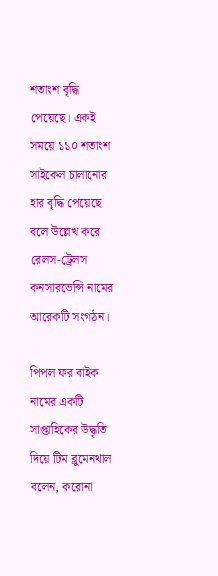শতাংশ বৃদ্ধি পেয়েছে। একই সময়ে ১১০ শতাংশ সাইকেল চালানোর হার বৃদ্ধি পেয়েছে বলে উল্লেখ করে রেলস-ট্রেলস কনসারভেন্সি নামের আরেকটি সংগঠন।

পিপল ফর বাইক নামের একটি সাপ্তাহিকের উদ্ধৃতি দিয়ে টিম ব্লুমেনথাল বলেন, করোনা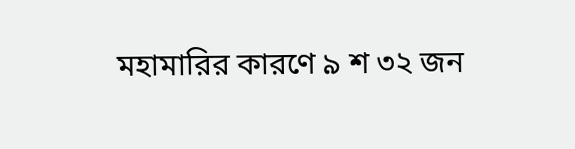মহামারির কারণে ৯ শ ৩২ জন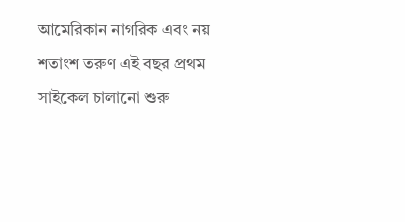আমেরিকান নাগরিক এবং নয় শতাংশ তরুণ এই বছর প্রথম সাইকেল চালানো শুরু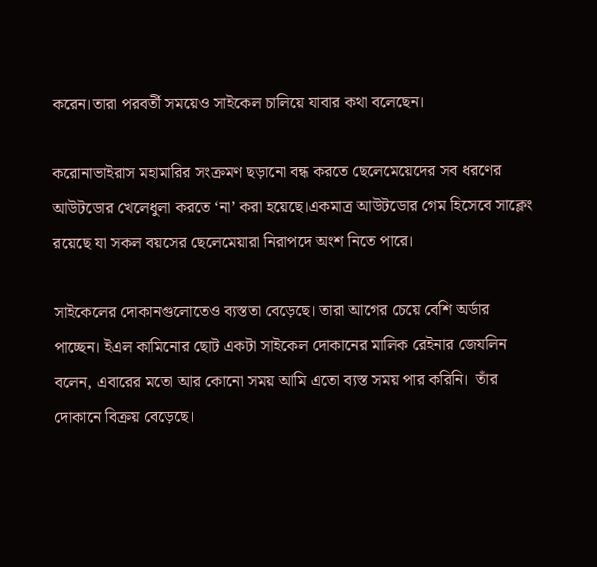করেন।তারা পরবর্তী সময়েও সাইকেল চালিয়ে যাবার কথা বলেছেন।

করোনাভাইরাস মহামারির সংক্রমণ ছড়ানো বন্ধ করতে ছেলেমেয়েদের সব ধরণের আউটডোর খেলেধুলা করতে ‘না’ করা হয়েছে।একমাত্র আউটডোর গেম হিসেবে সাক্লেং রয়েছে যা সকল বয়সের ছেলেমেয়ারা নিরাপদে অংশ নিতে পারে।

সাইকেলের দোকানগুলোতেও ব্যস্ততা বেড়েছে। তারা আগের চেয়ে বেশি অর্ডার পাচ্ছেন। ইএল কামিনোর ছোট একটা সাইকেল দোকানের মালিক রেইনার জেযলিন বলেন, এবারের মতো আর কোনো সময় আমি এতো ব্যস্ত সময় পার করিনি।  তাঁর দোকানে বিক্রয় বেড়েছে।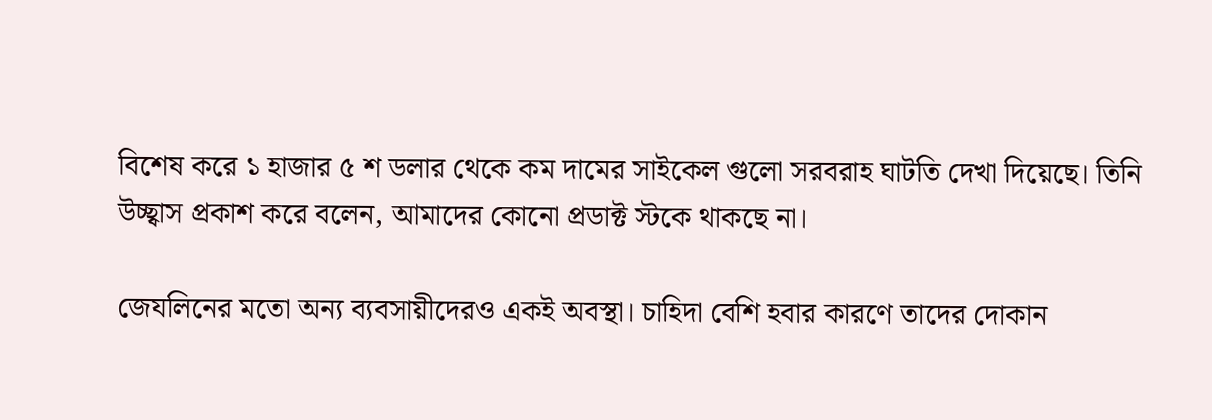বিশেষ করে ১ হাজার ৫ শ ডলার থেকে কম দামের সাইকেল গুলো সরবরাহ ঘাটতি দেখা দিয়েছে। তিনি উচ্ছ্বাস প্রকাশ করে বলেন, আমাদের কোনো প্রডাক্ট স্টকে থাকছে না।

জেযলিনের মতো অন্য ব্যবসায়ীদেরও একই অবস্থা। চাহিদা বেশি হবার কারণে তাদের দোকান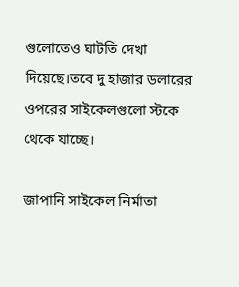গুলোতেও ঘাটতি দেখা দিয়েছে।তবে দু হাজার ডলারের ওপরের সাইকেলগুলো স্টকে থেকে যাচ্ছে।

জাপানি সাইকেল নির্মাতা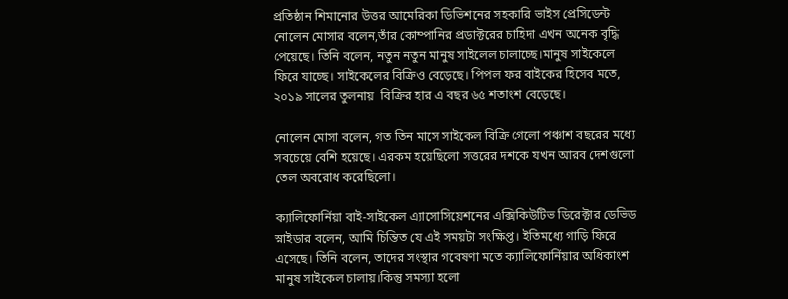প্রতিষ্ঠান শিমানোর উত্তর আমেরিকা ডিভিশনের সহকারি ভাইস প্রেসিডেন্ট নোলেন মোসার বলেন,তাঁর কোম্পানির প্রডাক্টরের চাহিদা এখন অনেক বৃদ্ধি পেয়েছে। তিনি বলেন, নতুন নতুন মানুষ সাইলেল চালাচ্ছে।মানুষ সাইকেলে ফিরে যাচ্ছে। সাইকেলের বিক্রিও বেড়েছে। পিপল ফর বাইকের হিসেব মতে, ২০১৯ সালের তুলনায়  বিক্রির হার এ বছর ৬৫ শতাংশ বেড়েছে।

নোলেন মোসা বলেন, গত তিন মাসে সাইকেল বিক্রি গেলো পঞ্চাশ বছরের মধ্যে সবচেয়ে বেশি হয়েছে। এরকম হয়েছিলো সত্তরের দশকে যখন আরব দেশগুলো তেল অবরোধ করেছিলো।

ক্যালিফোর্নিয়া বাই-সাইকেল এ্যাসোসিয়েশনের এক্সিকিউটিভ ডিরেক্টার ডেভিড স্নাইডার বলেন, আমি চিন্তিত যে এই সময়টা সংক্ষিপ্ত। ইতিমধ্যে গাড়ি ফিরে এসেছে। তিনি বলেন, তাদের সংস্থার গবেষণা মতে ক্যালিফোর্নিয়ার অধিকাংশ মানুষ সাইকেল চালায়।কিন্তু সমস্যা হলো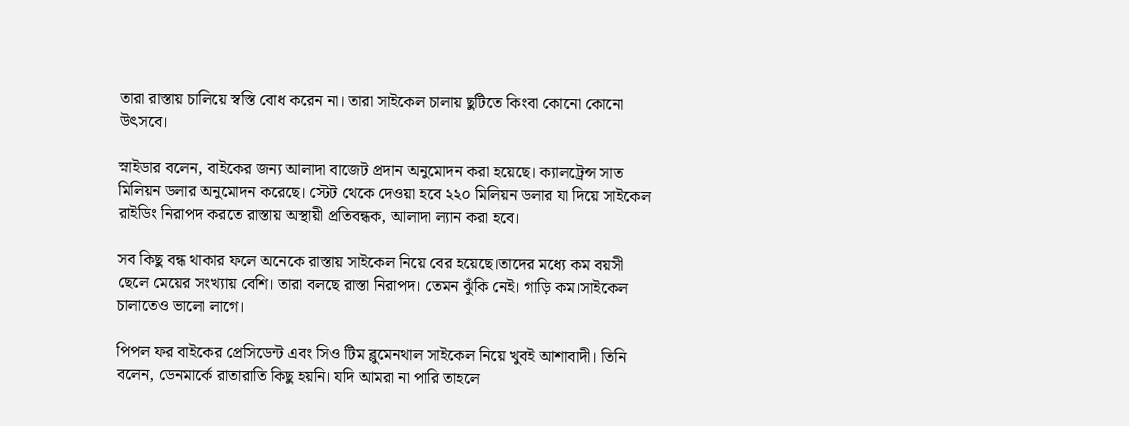তারা রাস্তায় চালিয়ে স্বস্তি বোধ করেন না। তারা সাইকেল চালায় ছুটিতে কিংবা কোনো কোনো উৎসবে।

স্নাইডার বলেন, বাইকের জন্য আলাদা বাজেট প্রদান অনুমোদন করা হয়েছে। ক্যালট্রেন্স সাত মিলিয়ন ডলার অনুমোদন করেছে। স্টেট থেকে দেওয়া হবে ২২০ মিলিয়ন ডলার যা দিয়ে সাইকেল রাইডিং নিরাপদ করতে রাস্তায় অস্থায়ী প্রতিবন্ধক, আলাদা ল্যান করা হবে।

সব কিছু বন্ধ থাকার ফলে অনেকে রাস্তায় সাইকেল নিয়ে বের হয়েছে।তাদের মধ্যে কম বয়সী ছেলে মেয়ের সংখ্যায় বেশি। তারা বলছে রাস্তা নিরাপদ। তেমন ঝুঁকি নেই। গাড়ি কম।সাইকেল চালাতেও ভালো লাগে।

পিপল ফর বাইকের প্রেসিডেন্ট এবং সিও টিম ব্লুমেনথাল সাইকেল নিয়ে খুবই আশাবাদী। তিনি বলেন, ডেনমার্কে রাতারাতি কিছু হয়নি। যদি আমরা না পারি তাহলে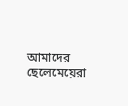আমাদের ছেলেমেয়েরা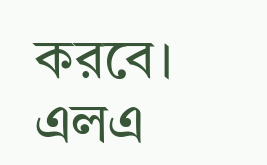করবে।  এলএ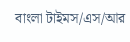বাংলা টাইমস/এস/আর